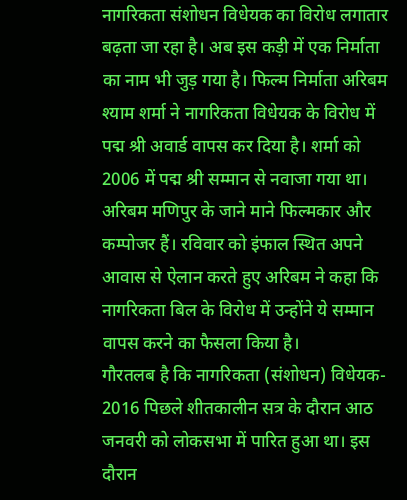नागरिकता संशोधन विधेयक का विरोध लगातार बढ़ता जा रहा है। अब इस कड़ी में एक निर्माता का नाम भी जुड़ गया है। फिल्म निर्माता अरिबम श्याम शर्मा ने नागरिकता विधेयक के विरोध में पद्म श्री अवार्ड वापस कर दिया है। शर्मा को 2006 में पद्म श्री सम्मान से नवाजा गया था।
अरिबम मणिपुर के जाने माने फिल्मकार और कम्पोजर हैं। रविवार को इंफाल स्थित अपने आवास से ऐलान करते हुए अरिबम ने कहा कि नागरिकता बिल के विरोध में उन्होंने ये सम्मान वापस करने का फैसला किया है।
गौरतलब है कि नागरिकता (संशोधन) विधेयक- 2016 पिछले शीतकालीन सत्र के दौरान आठ जनवरी को लोकसभा में पारित हुआ था। इस दौरान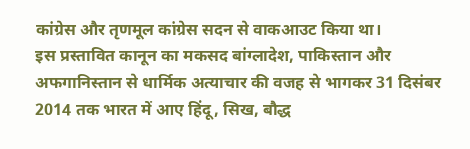कांग्रेस और तृणमूल कांग्रेस सदन से वाकआउट किया था।
इस प्रस्तावित कानून का मकसद बांग्लादेश, पाकिस्तान और अफगानिस्तान से धार्मिक अत्याचार की वजह से भागकर 31 दिसंबर 2014 तक भारत में आए हिंदू, सिख, बौद्ध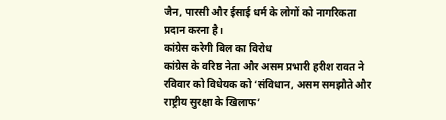जैन, पारसी और ईसाई धर्म के लोगों को नागरिकता प्रदान करना है।
कांग्रेस करेगी बिल का विरोध
कांग्रेस के वरिष्ठ नेता और असम प्रभारी हरीश रावत ने रविवार को विधेयक को ‘संविधान, असम समझौते और राष्ट्रीय सुरक्षा के खिलाफ’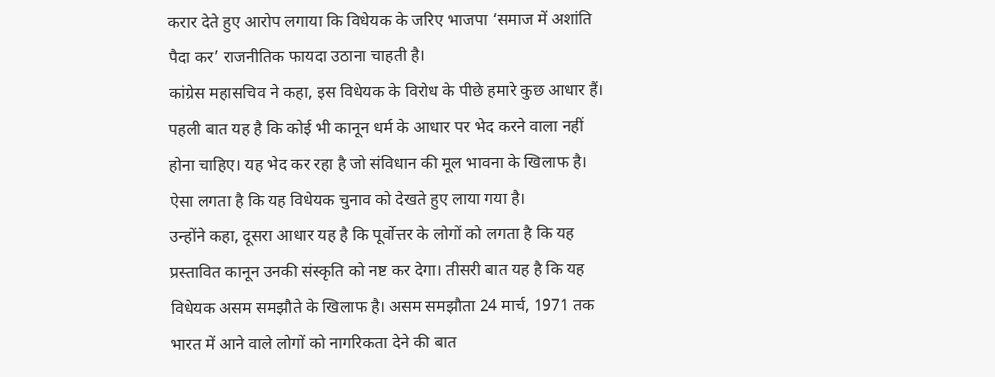करार देते हुए आरोप लगाया कि विधेयक के जरिए भाजपा ‘समाज में अशांति पैदा कर’ राजनीतिक फायदा उठाना चाहती है।
कांग्रेस महासचिव ने कहा, इस विधेयक के विरोध के पीछे हमारे कुछ आधार हैं। पहली बात यह है कि कोई भी कानून धर्म के आधार पर भेद करने वाला नहीं होना चाहिए। यह भेद कर रहा है जो संविधान की मूल भावना के खिलाफ है। ऐसा लगता है कि यह विधेयक चुनाव को देखते हुए लाया गया है।
उन्होंने कहा, दूसरा आधार यह है कि पूर्वोत्तर के लोगों को लगता है कि यह प्रस्तावित कानून उनकी संस्कृति को नष्ट कर देगा। तीसरी बात यह है कि यह विधेयक असम समझौते के खिलाफ है। असम समझौता 24 मार्च, 1971 तक भारत में आने वाले लोगों को नागरिकता देने की बात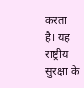करता है। यह राष्ट्रीय सुरक्षा के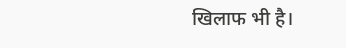खिलाफ भी है।